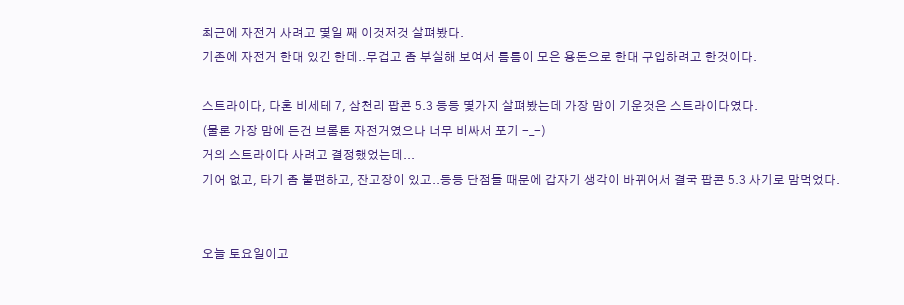최근에 자전거 사려고 몇일 째 이것저것 살펴봤다.
기존에 자전거 한대 있긴 한데..무겁고 좀 부실해 보여서 틈틈이 모은 용돈으로 한대 구입하려고 한것이다.

스트라이다, 다혼 비세테 7, 삼천리 팝콘 5.3 등등 몇가지 살펴봤는데 가장 맘이 기운것은 스트라이다였다.
(물론 가장 맘에 든건 브롬톤 자전거였으나 너무 비싸서 포기 -_-)
거의 스트라이다 사려고 결정했었는데...
기어 없고, 타기 좀 불편하고, 잔고장이 있고..등등 단점들 때문에 갑자기 생각이 바뀌어서 결국 팝콘 5.3 사기로 맘먹었다.


오늘 토요일이고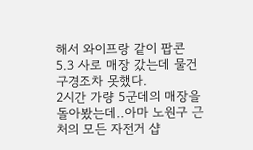해서 와이프랑 같이 팝콘 5.3 사로 매장 갔는데 물건 구경조차 못했다.
2시간 가량 5군데의 매장을 돌아봤는데..아마 노원구 근처의 모든 자전거 샵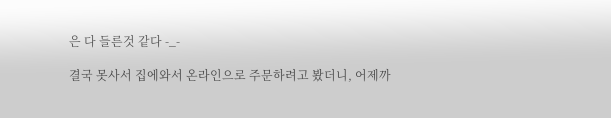은 다 들른것 같다 -_-

결국 못사서 집에와서 온라인으로 주문하려고 봤더니, 어제까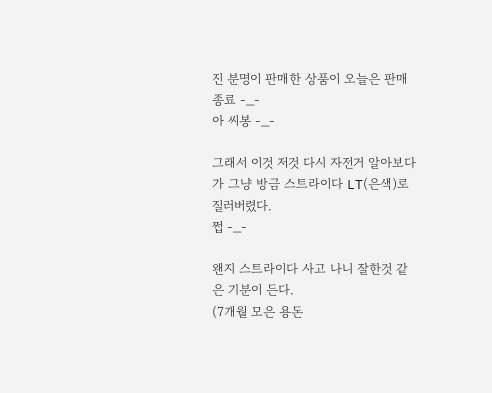진 분명이 판매한 상품이 오늘은 판매종료 -_-
아 씨봉 -_-

그래서 이것 저것 다시 자전거 알아보다가 그냥 방금 스트라이다 LT(은색)로 질러버렸다.
쩝 -_-

왠지 스트라이다 사고 나니 잘한것 같은 기분이 든다.
(7개월 모은 용돈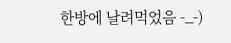한방에 날려먹었음 -_-)